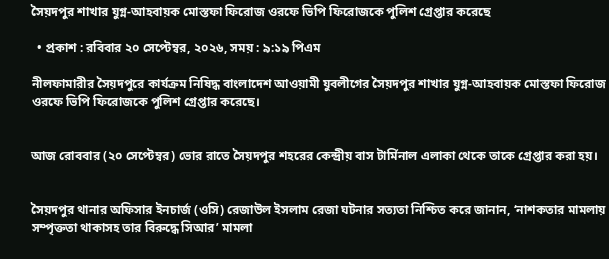সৈয়দপুর শাখার যুগ্ন-আহবায়ক মোস্তফা ফিরোজ ওরফে ভিপি ফিরোজকে পুলিশ গ্রেপ্তার করেছে

  • প্রকাশ : রবিবার ২০ সেপ্টেম্বর, ২০২৬, সময় : ৯:১৯ পিএম

নীলফামারীর সৈয়দপুরে কার্যক্রম নিষিদ্ধ বাংলাদেশ আওয়ামী যুবলীগের সৈয়দপুর শাখার যুগ্ন-আহবায়ক মোস্তফা ফিরোজ ওরফে ভিপি ফিরোজকে পুলিশ গ্রেপ্তার করেছে।


আজ রোববার (২০ সেপ্টেম্বর) ভোর রাতে সৈয়দপুর শহরের কেন্দ্রীয় বাস টার্মিনাল এলাকা থেকে তাকে গ্রেপ্তার করা হয়।


সৈয়দপুর থানার অফিসার ইনচার্জ (ওসি) রেজাউল ইসলাম রেজা ঘটনার সত্যতা নিশ্চিত করে জানান, ‘নাশকতার মামলায় সম্পৃক্ততা থাকাসহ তার বিরুদ্ধে সিআর’ মামলা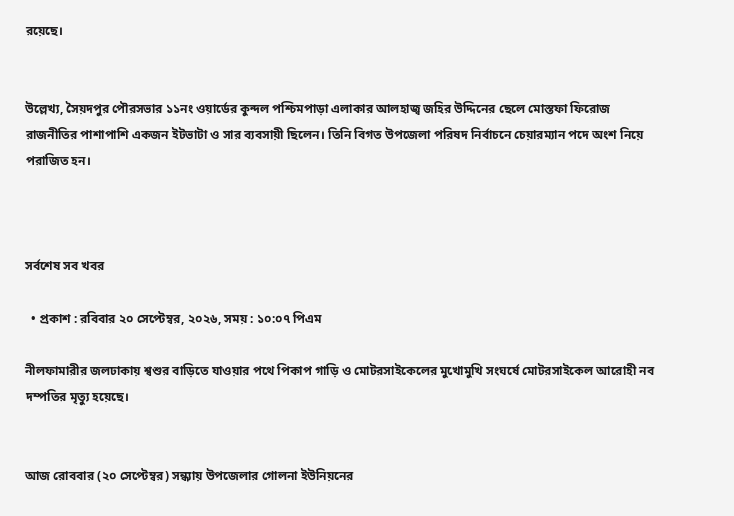রয়েছে।


উল্লেখ্য, সৈয়দপুর পৌরসভার ১১নং ওয়ার্ডের কুন্দল পশ্চিমপাড়া এলাকার আলহাজ্ব জহির উদ্দিনের ছেলে মোস্তফা ফিরোজ রাজনীতির পাশাপাশি একজন ইটভাটা ও সার ব্যবসায়ী ছিলেন। তিনি বিগত উপজেলা পরিষদ নির্বাচনে চেয়ারম্যান পদে অংশ নিয়ে পরাজিত হন।



সর্বশেষ সব খবর

  • প্রকাশ : রবিবার ২০ সেপ্টেম্বর, ২০২৬, সময় : ১০:০৭ পিএম

নীলফামারীর জলঢাকায় শ্বশুর বাড়িতে যাওয়ার পথে পিকাপ গাড়ি ও মোটরসাইকেলের মুখোমুখি সংঘর্ষে মোটরসাইকেল আরোহী নব দম্পতির মৃত্যু হয়েছে।


আজ রোববার (২০ সেপ্টেম্বর) সন্ধ্যায় উপজেলার গোলনা ইউনিয়নের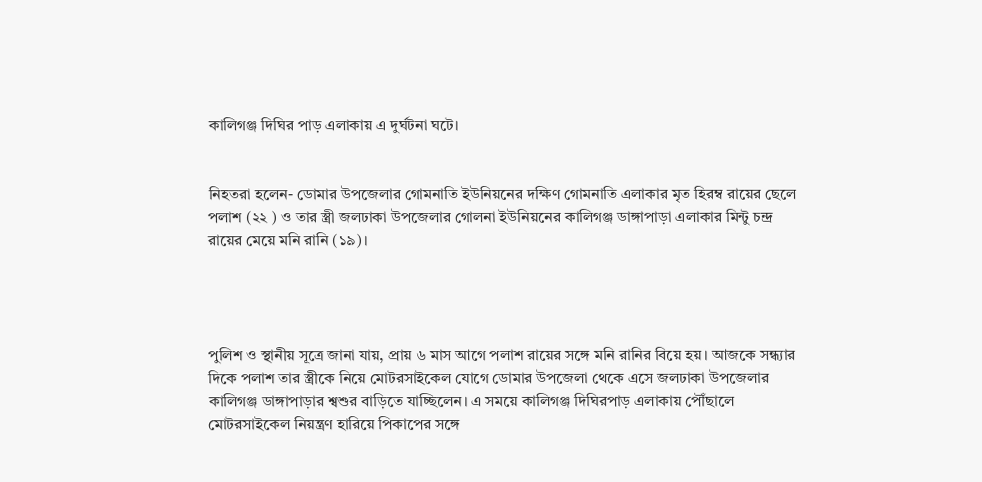কালিগঞ্জ দিঘির পাড় এলাকায় এ দুর্ঘটনা ঘটে।


নিহতরা হলেন- ডোমার উপজেলার গোমনাতি ইউনিয়নের দক্ষিণ গোমনাতি এলাকার মৃত হিরম্ব রায়ের ছেলে পলাশ (২২ ) ও তার স্ত্রী জলঢাকা উপজেলার গোলনা ইউনিয়নের কালিগঞ্জ ডাঙ্গাপাড়া এলাকার মিন্টু চন্দ্র রায়ের মেয়ে মনি রানি (১৯)।




পুলিশ ও স্থানীয় সূত্রে জানা যায়, প্রায় ৬ মাস আগে পলাশ রায়ের সঙ্গে মনি রানির বিয়ে হয়। আজকে সন্ধ্যার দিকে পলাশ তার স্ত্রীকে নিয়ে মোটরসাইকেল যোগে ডোমার উপজেলা থেকে এসে জলঢাকা উপজেলার কালিগঞ্জ ডাঙ্গাপাড়ার শ্বশুর বাড়িতে যাচ্ছিলেন। এ সময়ে কালিগঞ্জ দিঘিরপাড় এলাকায় পৌঁছালে মোটরসাইকেল নিয়ন্ত্রণ হারিয়ে পিকাপের সঙ্গে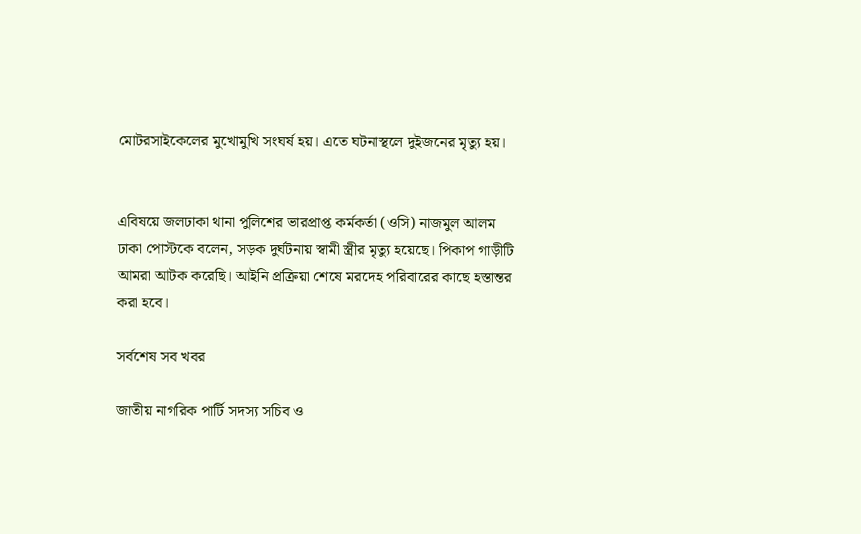মোটরসাইকেলের মুখোমুখি সংঘর্ষ হয়। এতে ঘটনাস্থলে দুইজনের মৃত্যু হয়।


এবিষয়ে জলঢাকা থানা পুলিশের ভারপ্রাপ্ত কর্মকর্তা (ওসি) নাজমুল আলম ঢাকা পোস্টকে বলেন, সড়ক দুর্ঘটনায় স্বামী স্ত্রীর মৃত্যু হয়েছে। পিকাপ গাড়ীটি আমরা আটক করেছি। আইনি প্রক্রিয়া শেষে মরদেহ পরিবারের কাছে হস্তান্তর করা হবে।

সর্বশেষ সব খবর

জাতীয় নাগরিক পার্টি সদস্য সচিব ও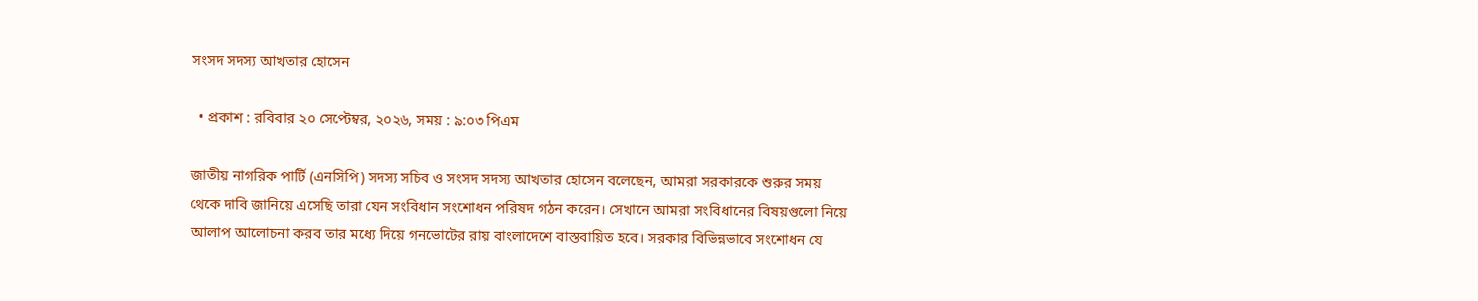সংসদ সদস্য আখতার হোসেন

  • প্রকাশ : রবিবার ২০ সেপ্টেম্বর, ২০২৬, সময় : ৯:০৩ পিএম

জাতীয় নাগরিক পার্টি (এনসিপি) সদস্য সচিব ও সংসদ সদস্য আখতার হোসেন বলেছেন, আমরা সরকারকে শুরুর সময় থেকে দাবি জানিয়ে এসেছি তারা যেন সংবিধান সংশোধন পরিষদ গঠন করেন। সেখানে আমরা সংবিধানের বিষয়গুলো নিয়ে আলাপ আলোচনা করব তার মধ্যে দিয়ে গনভোটের রায় বাংলাদেশে বাস্তবায়িত হবে। সরকার বিভিন্নভাবে সংশোধন যে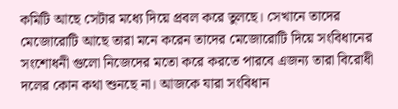কমিটি আছে সেটার মধ্যে দিয়ে প্রবল করে তুলছে। সেখানে তাদের মেজোরোটি আছে তারা মনে করেন তাদের মেজোরোটি দিয়ে সংবিধানের সংশোধনী গুলো নিজেদের মতো করে করতে পারবে এজন্য তারা বিরোধী দলের কোন কথা শুনছে না। আজকে যারা সংবিধান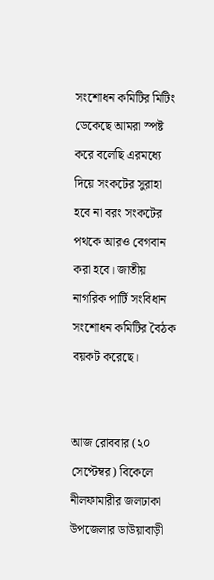সংশোধন কমিটির মিটিং ডেকেছে আমরা স্পষ্ট করে বলেছি এরমধ্যে দিয়ে সংকটের সুরাহা হবে না বরং সংকটের পথকে আরও বেগবান করা হবে। জাতীয় নাগরিক পার্টি সংবিধান সংশোধন কমিটির বৈঠক বয়কট করেছে।


আজ রোববার (২০ সেপ্টেম্বর) বিকেলে নীলফামারীর জলঢাকা উপজেলার ডাউয়াবাড়ী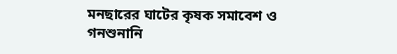মনছারের ঘাটের কৃষক সমাবেশ ও গনশুনানি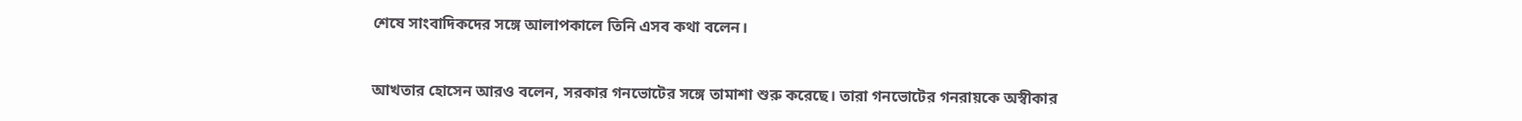শেষে সাংবাদিকদের সঙ্গে আলাপকালে তিনি এসব কথা বলেন।


আখতার হোসেন আরও বলেন, সরকার গনভোটের সঙ্গে তামাশা শুরু করেছে। তারা গনভোটের গনরায়কে অস্বীকার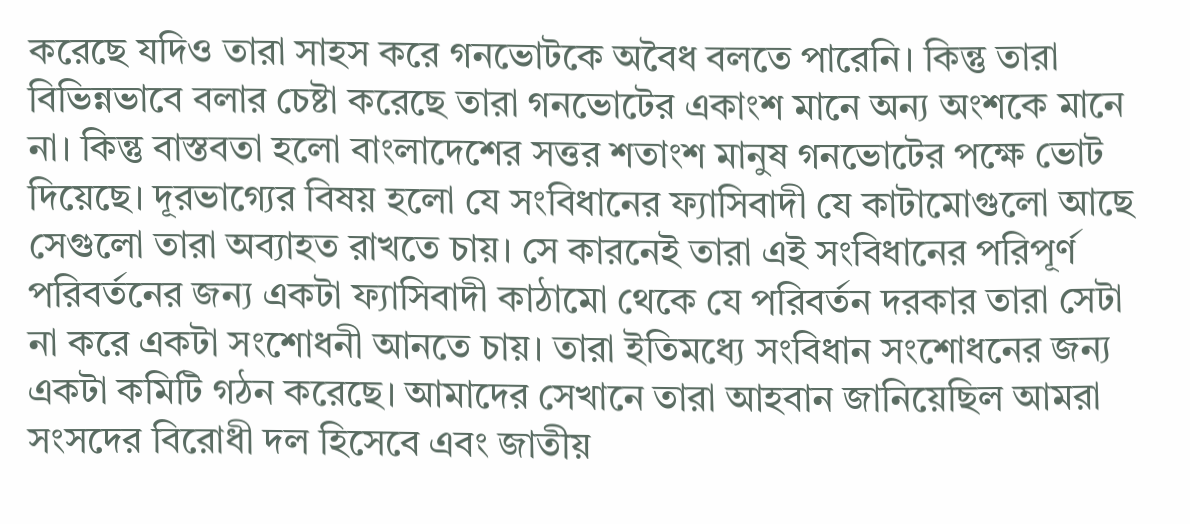করেছে যদিও তারা সাহস করে গনভোটকে অবৈধ বলতে পারেনি। কিন্তু তারা বিভিন্নভাবে বলার চেষ্টা করেছে তারা গনভোটের একাংশ মানে অন্য অংশকে মানে না। কিন্তু বাস্তবতা হলো বাংলাদেশের সত্তর শতাংশ মানুষ গনভোটের পক্ষে ভোট দিয়েছে। দূরভাগ্যের বিষয় হলো যে সংবিধানের ফ্যাসিবাদী যে কাটামোগুলো আছে সেগুলো তারা অব্যাহত রাখতে চায়। সে কারনেই তারা এই সংবিধানের পরিপূর্ণ পরিবর্তনের জন্য একটা ফ্যাসিবাদী কাঠামো থেকে যে পরিবর্তন দরকার তারা সেটা না করে একটা সংশোধনী আনতে চায়। তারা ইতিমধ্যে সংবিধান সংশোধনের জন্য একটা কমিটি গঠন করেছে। আমাদের সেখানে তারা আহবান জানিয়েছিল আমরা সংসদের বিরোধী দল হিসেবে এবং জাতীয়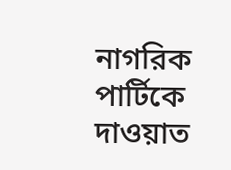নাগরিক পার্টিকে দাওয়াত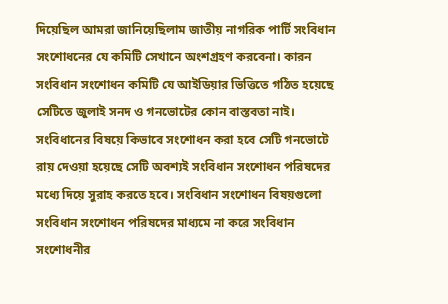দিয়েছিল আমরা জানিয়েছিলাম জাতীয় নাগরিক পার্টি সংবিধান সংশোধনের যে কমিটি সেখানে অংশগ্রহণ করবেনা। কারন সংবিধান সংশোধন কমিটি যে আইডিয়ার ভিত্তিতে গঠিত হয়েছে সেটিতে জুলাই সনদ ও গনভোটের কোন বাস্তবতা নাই। সংবিধানের বিষয়ে কিভাবে সংশোধন করা হবে সেটি গনভোটে রায় দেওয়া হয়েছে সেটি অবশ্যই সংবিধান সংশোধন পরিষদের মধ্যে দিয়ে সুরাহ করতে হবে। সংবিধান সংশোধন বিষয়গুলো সংবিধান সংশোধন পরিষদের মাধ্যমে না করে সংবিধান সংশোধনীর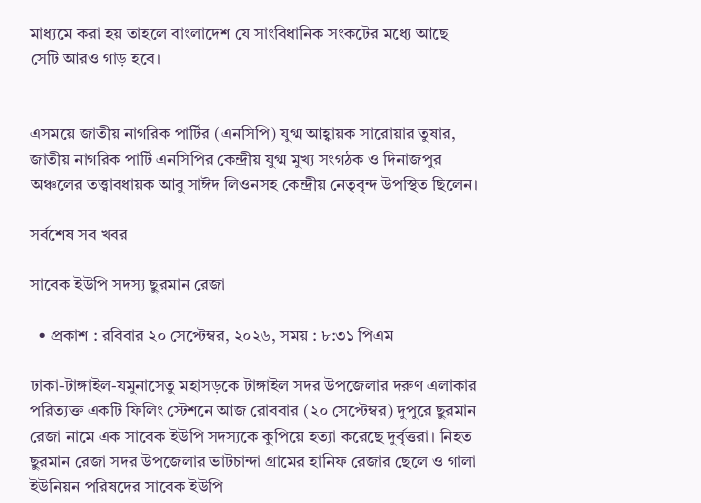মাধ্যমে করা হয় তাহলে বাংলাদেশ যে সাংবিধানিক সংকটের মধ্যে আছে সেটি আরও গাড় হবে।


এসময়ে জাতীয় নাগরিক পার্টির (এনসিপি) যুগ্ম আহ্বায়ক সারোয়ার তুষার, জাতীয় নাগরিক পার্টি এনসিপির কেন্দ্রীয় যুগ্ম মুখ্য সংগঠক ও দিনাজপুর অঞ্চলের তত্ত্বাবধায়ক আবু সাঈদ লিওনসহ কেন্দ্রীয় নেতৃবৃন্দ উপস্থিত ছিলেন।

সর্বশেষ সব খবর

সাবেক ইউপি সদস্য ছুরমান রেজা

  • প্রকাশ : রবিবার ২০ সেপ্টেম্বর, ২০২৬, সময় : ৮:৩১ পিএম

ঢাকা-টাঙ্গাইল-যমুনাসেতু মহাসড়কে টাঙ্গাইল সদর উপজেলার দরুণ এলাকার পরিত্যক্ত একটি ফিলিং স্টেশনে আজ রোববার (২০ সেপ্টেম্বর) দুপুরে ছুরমান রেজা নামে এক সাবেক ইউপি সদস্যকে কুপিয়ে হত্যা করেছে দুর্বৃত্তরা। নিহত ছুরমান রেজা সদর উপজেলার ভাটচান্দা গ্রামের হানিফ রেজার ছেলে ও গালা ইউনিয়ন পরিষদের সাবেক ইউপি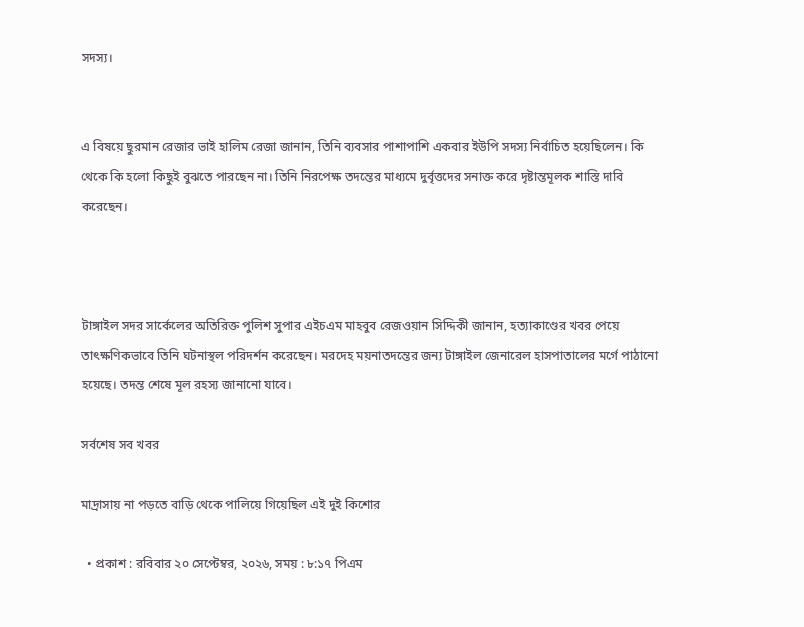সদস্য।


এ বিষয়ে ছুরমান রেজার ভাই হালিম রেজা জানান, তিনি ব্যবসার পাশাপাশি একবার ইউপি সদস্য নির্বাচিত হয়েছিলেন। কি থেকে কি হলো কিছুই বুঝতে পারছেন না। তিনি নিরপেক্ষ তদন্তের মাধ্যমে দুর্বৃত্তদের সনাক্ত করে দৃষ্টান্তমূলক শাস্তি দাবি করেছেন।



টাঙ্গাইল সদর সার্কেলের অতিরিক্ত পুলিশ সুপার এইচএম মাহবুব রেজওয়ান সিদ্দিকী জানান, হত্যাকাণ্ডের খবর পেয়ে তাৎক্ষণিকভাবে তিনি ঘটনাস্থল পরিদর্শন করেছেন। মরদেহ ময়নাতদন্তের জন্য টাঙ্গাইল জেনারেল হাসপাতালের মর্গে পাঠানো হয়েছে। তদন্ত শেষে মূল রহস্য জানানো যাবে।

সর্বশেষ সব খবর

মাদ্রাসায় না পড়তে বাড়ি থেকে পালিয়ে গিয়েছিল এই দুই কিশোর

  • প্রকাশ : রবিবার ২০ সেপ্টেম্বর, ২০২৬, সময় : ৮:১৭ পিএম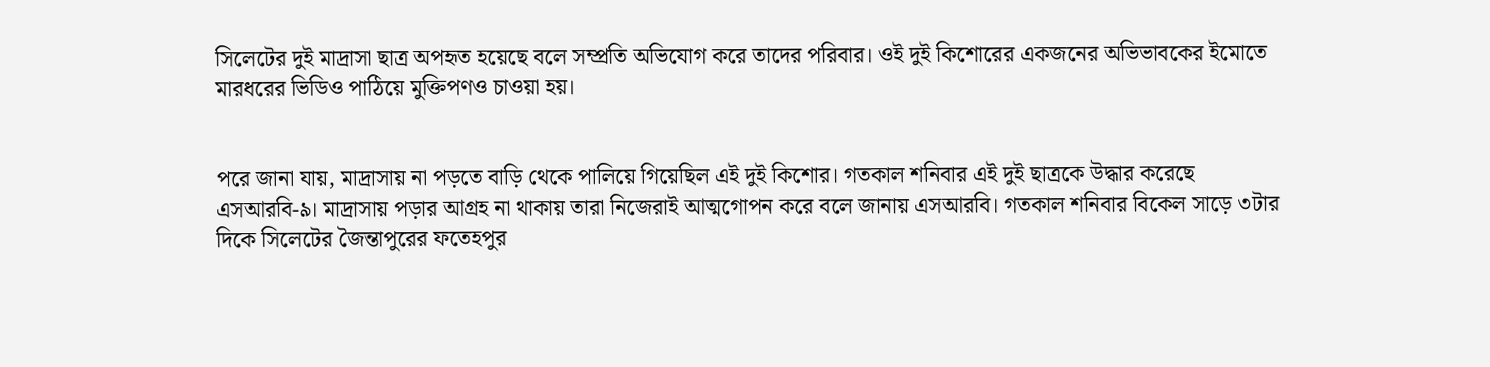সিলেটের দুই মাদ্রাসা ছাত্র অপহৃত হয়েছে বলে সম্প্রতি অভিযোগ করে তাদের পরিবার। ওই দুই কিশোরের একজনের অভিভাবকের ইমোতে মারধরের ভিডিও পাঠিয়ে মুক্তিপণও চাওয়া হয়।


পরে জানা যায়, মাদ্রাসায় না পড়তে বাড়ি থেকে পালিয়ে গিয়েছিল এই দুই কিশোর। গতকাল শনিবার এই দুই ছাত্রকে উদ্ধার করেছে এসআরবি-৯। মাদ্রাসায় পড়ার আগ্রহ না থাকায় তারা নিজেরাই আত্মগোপন করে বলে জানায় এসআরবি। গতকাল শনিবার বিকেল সাড়ে ৩টার দিকে সিলেটের জৈন্তাপুরের ফতেহপুর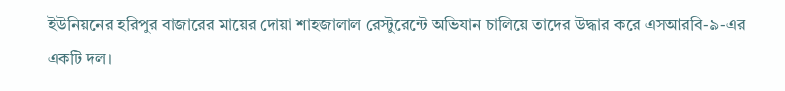ইউনিয়নের হরিপুর বাজারের মায়ের দোয়া শাহজালাল রেস্টুরেন্টে অভিযান চালিয়ে তাদের উদ্ধার করে এসআরবি-৯-এর একটি দল।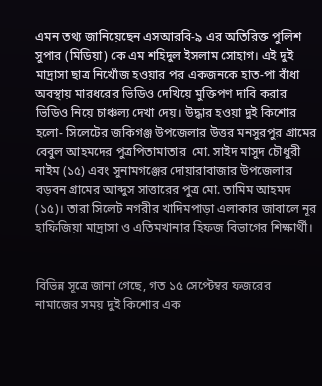এমন তথ্য জানিয়েছেন এসআরবি-৯ এর অতিরিক্ত পুলিশ সুপার (মিডিয়া) কে এম শহিদুল ইসলাম সোহাগ। এই দুই মাদ্রাসা ছাত্র নিখোঁজ হওয়ার পর একজনকে হাত-পা বাঁধা অবস্থায় মারধরের ভিডিও দেখিয়ে মুক্তিপণ দাবি করার ভিডিও নিয়ে চাঞ্চল্য দেখা দেয়। উদ্ধার হওয়া দুই কিশোর হলো- সিলেটের জকিগঞ্জ উপজেলার উত্তর মনসুরপুর গ্রামের বেবুল আহমদের পুত্রপিতামাতার  মো. সাইদ মাসুদ চৌধুরী নাইম (১৫) এবং সুনামগঞ্জের দোয়ারাবাজার উপজেলার বড়বন গ্রামের আব্দুস সাত্তারের পুত্র মো. তামিম আহমদ (১৫)। তারা সিলেট নগরীর খাদিমপাড়া এলাকার জাবালে নূর হাফিজিয়া মাদ্রাসা ও এতিমখানার হিফজ বিভাগের শিক্ষার্থী।


বিভিন্ন সূত্রে জানা গেছে, গত ১৫ সেপ্টেম্বর ফজরের নামাজের সময় দুই কিশোর এক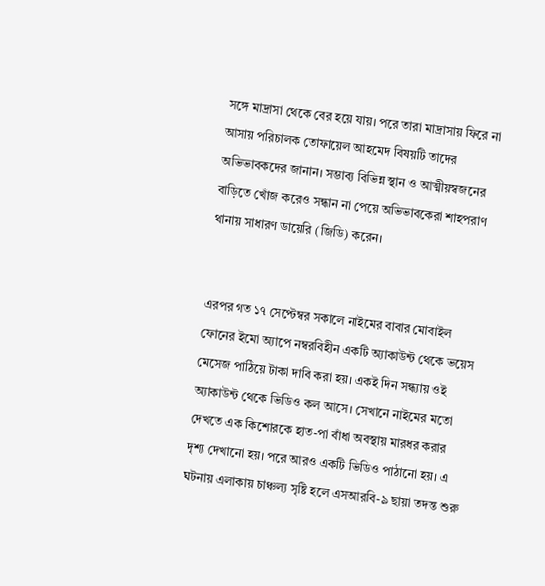সঙ্গে মাদ্রাসা থেকে বের হয়ে যায়। পরে তারা মাদ্রাসায় ফিরে না আসায় পরিচালক তোফায়েল আহমেদ বিষয়টি তাদের অভিভাবকদের জানান। সম্ভাব্য বিভিন্ন স্থান ও আত্মীয়স্বজনের বাড়িতে খোঁজ করেও সন্ধান না পেয়ে অভিভাবকেরা শাহপরাণ থানায় সাধারণ ডায়েরি (জিডি) করেন।


এরপর গত ১৭ সেপ্টেম্বর সকালে নাইমের বাবার মোবাইল ফোনের ইমো অ্যাপে নম্বরবিহীন একটি অ্যাকাউন্ট থেকে ভয়েস মেসেজ পাঠিয়ে টাকা দাবি করা হয়। একই দিন সন্ধ্যায় ওই অ্যাকাউন্ট থেকে ভিডিও কল আসে। সেখানে নাইমের মতো দেখতে এক কিশোরকে হাত-পা বাঁধা অবস্থায় মারধর করার দৃশ্য দেখানো হয়। পরে আরও একটি ভিডিও পাঠানো হয়। এ ঘটনায় এলাকায় চাঞ্চল্য সৃষ্টি হলে এসআরবি-৯ ছায়া তদন্ত শুরু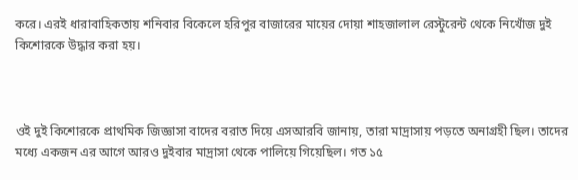করে। এরই ধারাবাহিকতায় শনিবার বিকেলে হরিপুর বাজারের মায়ের দোয়া শাহজালাল রেস্টুরেন্ট থেকে নিখোঁজ দুই কিশোরকে উদ্ধার করা হয়।



ওই দুই কিশোরকে প্রাথমিক জিজ্ঞাসা বাদের বরাত দিয়ে এসআরবি জানায়, তারা মাদ্রাসায় পড়তে অনাগ্রহী ছিল। তাদের মধ্যে একজন এর আগে আরও দুইবার মাদ্রাসা থেকে পালিয়ে গিয়েছিল। গত ১৫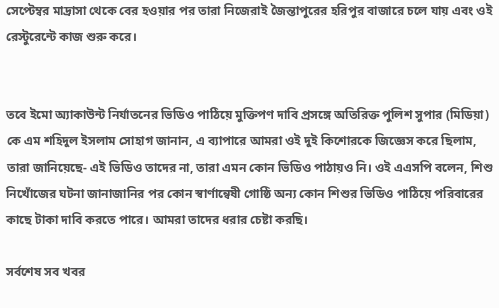সেপ্টেম্বর মাদ্রাসা থেকে বের হওয়ার পর তারা নিজেরাই জৈন্তাপুরের হরিপুর বাজারে চলে যায় এবং ওই রেস্টুরেন্টে কাজ শুরু করে।


তবে ইমো অ্যাকাউন্ট নির্যাতনের ভিডিও পাঠিয়ে মুক্তিপণ দাবি প্রসঙ্গে অতিরিক্ত পুলিশ সুপার (মিডিয়া) কে এম শহিদুল ইসলাম সোহাগ জানান, এ ব্যাপারে আমরা ওই দুই কিশোরকে জিজ্ঞেস করে ছিলাম, তারা জানিয়েছে- এই ভিডিও তাদের না, তারা এমন কোন ভিডিও পাঠায়ও নি। ওই এএসপি বলেন, শিশু নিখোঁজের ঘটনা জানাজানির পর কোন স্বার্ণান্বেষী গোষ্ঠি অন্য কোন শিশুর ভিডিও পাঠিয়ে পরিবারের কাছে টাকা দাবি করতে পারে। আমরা তাদের ধরার চেষ্টা করছি।

সর্বশেষ সব খবর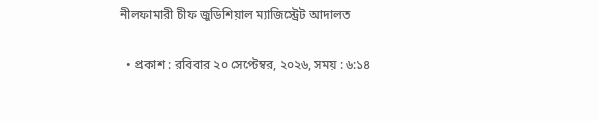নীলফামারী চীফ জুডিশিয়াল ম্যাজিস্ট্রেট আদালত

  • প্রকাশ : রবিবার ২০ সেপ্টেম্বর, ২০২৬, সময় : ৬:১৪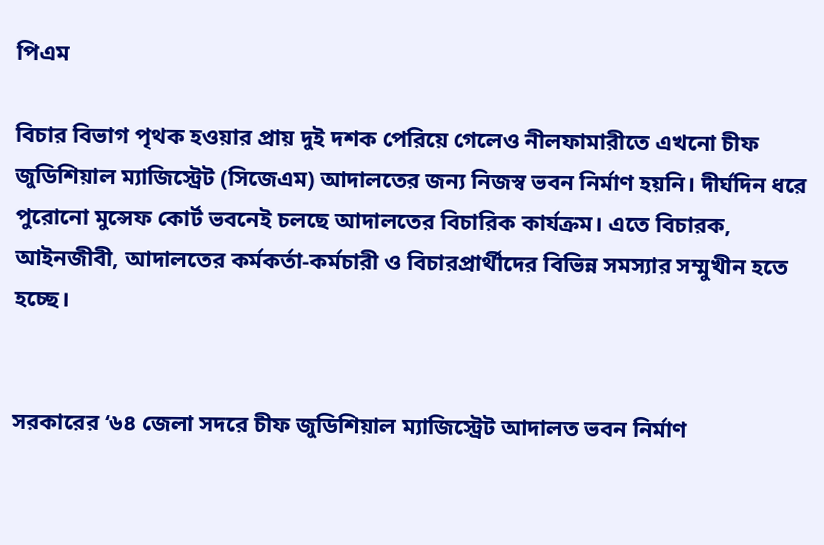পিএম

বিচার বিভাগ পৃথক হওয়ার প্রায় দুই দশক পেরিয়ে গেলেও নীলফামারীতে এখনো চীফ জুডিশিয়াল ম্যাজিস্ট্রেট (সিজেএম) আদালতের জন্য নিজস্ব ভবন নির্মাণ হয়নি। দীর্ঘদিন ধরে পুরোনো মুন্সেফ কোর্ট ভবনেই চলছে আদালতের বিচারিক কার্যক্রম। এতে বিচারক, আইনজীবী, আদালতের কর্মকর্তা-কর্মচারী ও বিচারপ্রার্থীদের বিভিন্ন সমস্যার সম্মুখীন হতে হচ্ছে।


সরকারের ‘৬৪ জেলা সদরে চীফ জুডিশিয়াল ম্যাজিস্ট্রেট আদালত ভবন নির্মাণ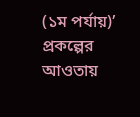(১ম পর্যায়)’ প্রকল্পের আওতায়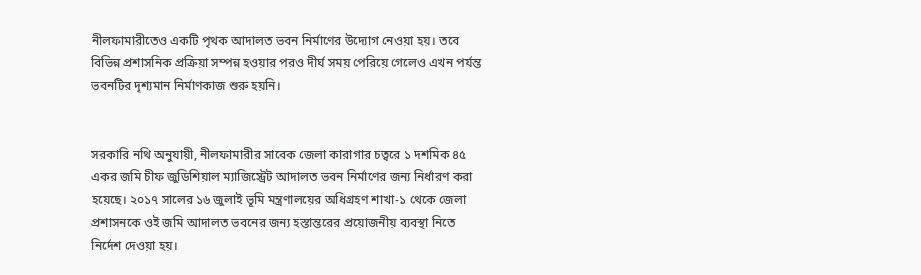নীলফামারীতেও একটি পৃথক আদালত ভবন নির্মাণের উদ্যোগ নেওয়া হয়। তবে বিভিন্ন প্রশাসনিক প্রক্রিয়া সম্পন্ন হওয়ার পরও দীর্ঘ সময় পেরিয়ে গেলেও এখন পর্যন্ত ভবনটির দৃশ্যমান নির্মাণকাজ শুরু হয়নি।


সরকারি নথি অনুযায়ী, নীলফামারীর সাবেক জেলা কারাগার চত্বরে ১ দশমিক ৪৫ একর জমি চীফ জুডিশিয়াল ম্যাজিস্ট্রেট আদালত ভবন নির্মাণের জন্য নির্ধারণ করা হয়েছে। ২০১৭ সালের ১৬ জুলাই ভূমি মন্ত্রণালয়ের অধিগ্রহণ শাখা-১ থেকে জেলা প্রশাসনকে ওই জমি আদালত ভবনের জন্য হস্তান্তরের প্রয়োজনীয় ব্যবস্থা নিতে নির্দেশ দেওয়া হয়।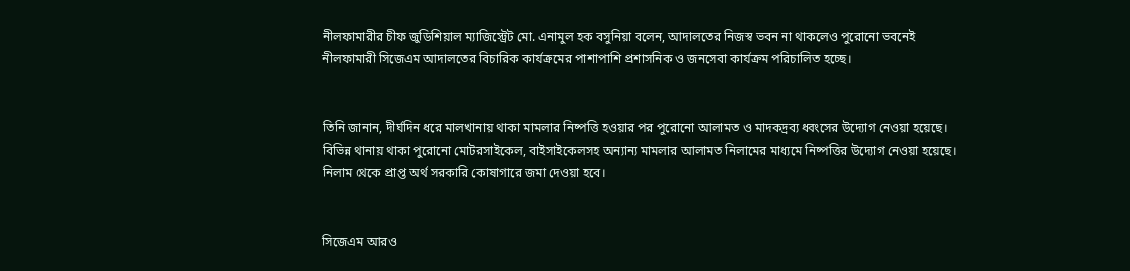নীলফামারীর চীফ জুডিশিয়াল ম্যাজিস্ট্রেট মো. এনামুল হক বসুনিয়া বলেন, আদালতের নিজস্ব ভবন না থাকলেও পুরোনো ভবনেই নীলফামারী সিজেএম আদালতের বিচারিক কার্যক্রমের পাশাপাশি প্রশাসনিক ও জনসেবা কার্যক্রম পরিচালিত হচ্ছে।


তিনি জানান, দীর্ঘদিন ধরে মালখানায় থাকা মামলার নিষ্পত্তি হওয়ার পর পুরোনো আলামত ও মাদকদ্রব্য ধ্বংসের উদ্যোগ নেওয়া হয়েছে। বিভিন্ন থানায় থাকা পুরোনো মোটরসাইকেল, বাইসাইকেলসহ অন্যান্য মামলার আলামত নিলামের মাধ্যমে নিষ্পত্তির উদ্যোগ নেওয়া হয়েছে। নিলাম থেকে প্রাপ্ত অর্থ সরকারি কোষাগারে জমা দেওয়া হবে।


সিজেএম আরও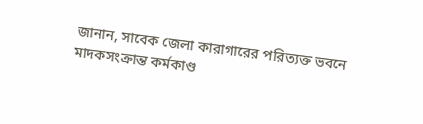জানান, সাবেক জেলা কারাগারের পরিত্যক্ত ভবনে মাদকসংক্রান্ত কর্মকাণ্ড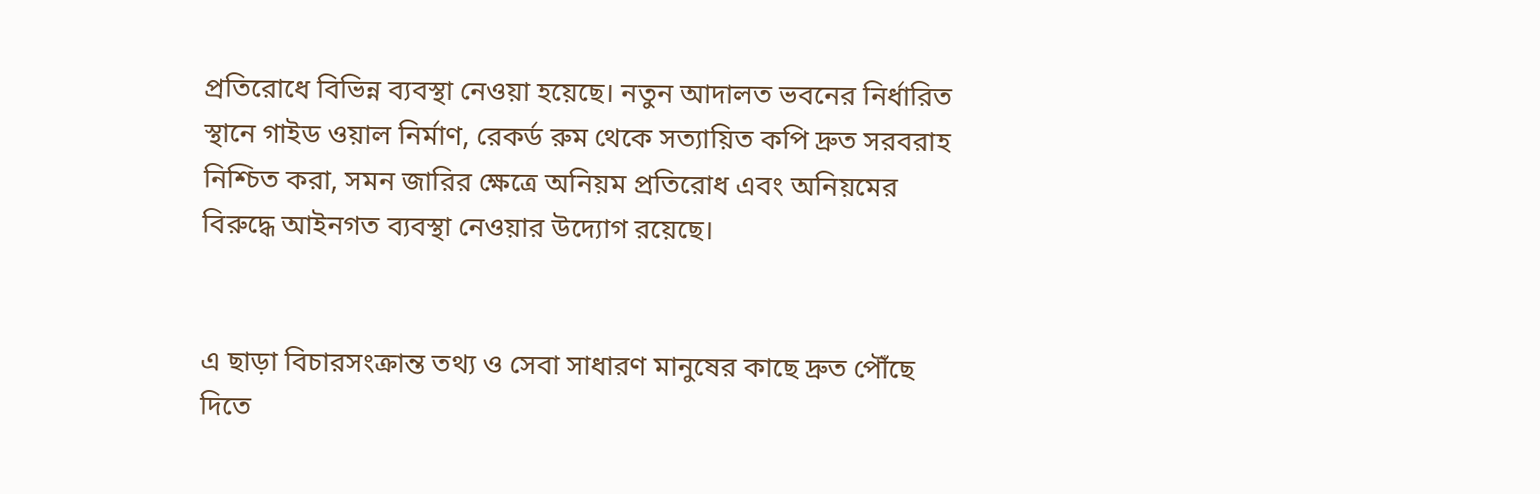প্রতিরোধে বিভিন্ন ব্যবস্থা নেওয়া হয়েছে। নতুন আদালত ভবনের নির্ধারিত স্থানে গাইড ওয়াল নির্মাণ, রেকর্ড রুম থেকে সত্যায়িত কপি দ্রুত সরবরাহ নিশ্চিত করা, সমন জারির ক্ষেত্রে অনিয়ম প্রতিরোধ এবং অনিয়মের বিরুদ্ধে আইনগত ব্যবস্থা নেওয়ার উদ্যোগ রয়েছে।


এ ছাড়া বিচারসংক্রান্ত তথ্য ও সেবা সাধারণ মানুষের কাছে দ্রুত পৌঁছে দিতে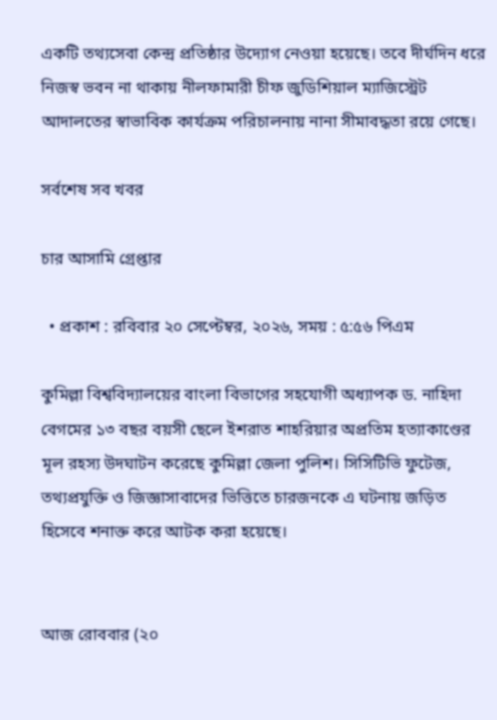একটি তথ্যসেবা কেন্দ্র প্রতিষ্ঠার উদ্যোগ নেওয়া হয়েছে। তবে দীর্ঘদিন ধরে নিজস্ব ভবন না থাকায় নীলফামারী চীফ জুডিশিয়াল ম্যাজিস্ট্রেট আদালতের স্বাভাবিক কার্যক্রম পরিচালনায় নানা সীমাবদ্ধতা রয়ে গেছে।

সর্বশেষ সব খবর

চার আসামি গ্রেপ্তার

  • প্রকাশ : রবিবার ২০ সেপ্টেম্বর, ২০২৬, সময় : ৫:৫৬ পিএম

কুমিল্লা বিশ্ববিদ্যালয়ের বাংলা বিভাগের সহযোগী অধ্যাপক ড. নাহিদা বেগমের ১৩ বছর বয়সী ছেলে ইশরাত শাহরিয়ার অপ্রতিম হত্যাকাণ্ডের মূল রহস্য উদঘাটন করেছে কুমিল্লা জেলা পুলিশ। সিসিটিভি ফুটেজ, তথ্যপ্রযুক্তি ও জিজ্ঞাসাবাদের ভিত্তিতে চারজনকে এ ঘটনায় জড়িত হিসেবে শনাক্ত করে আটক করা হয়েছে।


আজ রোববার (২০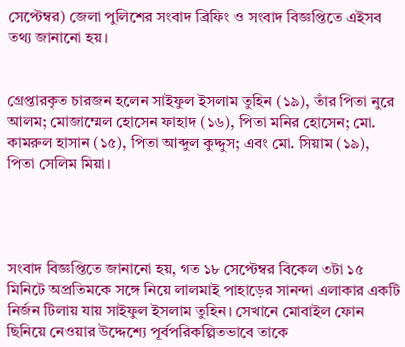সেপ্টেম্বর) জেলা পুলিশের সংবাদ ব্রিফিং ও সংবাদ বিজ্ঞপ্তিতে এইসব তথ্য জানানো হয়।


গ্রেপ্তারকৃত চারজন হলেন সাইফুল ইসলাম তুহিন (১৯), তাঁর পিতা নুরে আলম; মোজাম্মেল হোসেন ফাহাদ (১৬), পিতা মনির হোসেন; মো. কামরুল হাসান (১৫), পিতা আব্দুল কুদ্দুস; এবং মো. সিয়াম (১৯), পিতা সেলিম মিয়া।




সংবাদ বিজ্ঞপ্তিতে জানানো হয়, গত ১৮ সেপ্টেম্বর বিকেল ৩টা ১৫ মিনিটে অপ্রতিমকে সঙ্গে নিয়ে লালমাই পাহাড়ের সানন্দা এলাকার একটি নির্জন টিলায় যায় সাইফুল ইসলাম তুহিন। সেখানে মোবাইল ফোন ছিনিয়ে নেওয়ার উদ্দেশ্যে পূর্বপরিকল্পিতভাবে তাকে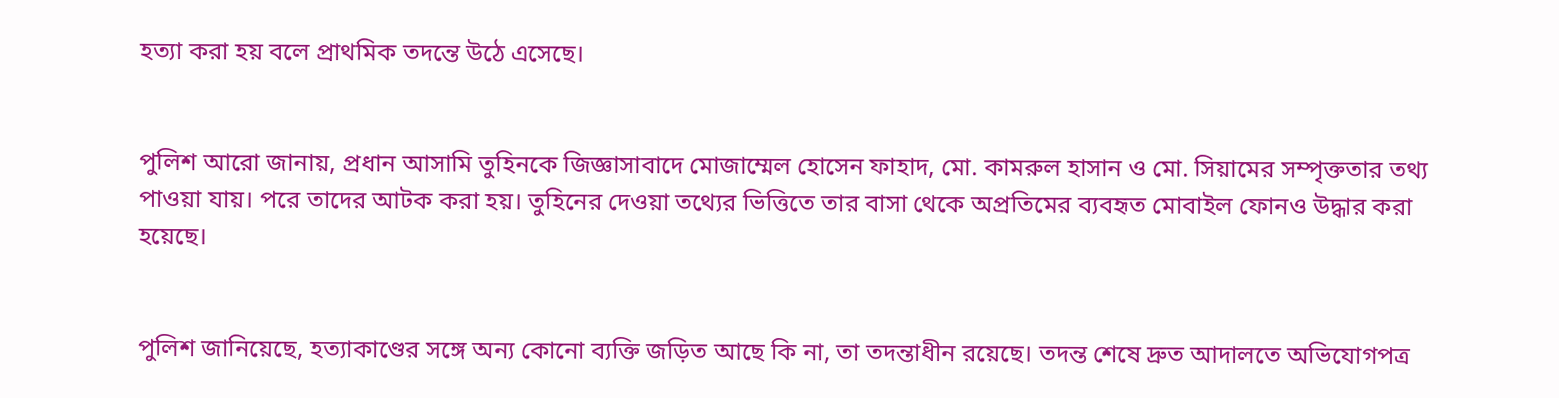হত্যা করা হয় বলে প্রাথমিক তদন্তে উঠে এসেছে।


পুলিশ আরো জানায়, প্রধান আসামি তুহিনকে জিজ্ঞাসাবাদে মোজাম্মেল হোসেন ফাহাদ, মো. কামরুল হাসান ও মো. সিয়ামের সম্পৃক্ততার তথ্য পাওয়া যায়। পরে তাদের আটক করা হয়। তুহিনের দেওয়া তথ্যের ভিত্তিতে তার বাসা থেকে অপ্রতিমের ব্যবহৃত মোবাইল ফোনও উদ্ধার করা হয়েছে।


পুলিশ জানিয়েছে, হত্যাকাণ্ডের সঙ্গে অন্য কোনো ব্যক্তি জড়িত আছে কি না, তা তদন্তাধীন রয়েছে। তদন্ত শেষে দ্রুত আদালতে অভিযোগপত্র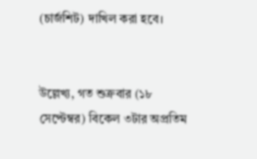(চার্জশিট) দাখিল করা হবে।


উল্লেখ্য, গত শুক্রবার (১৮ সেপ্টেম্বর) বিকেল ৩টার অপ্রতিম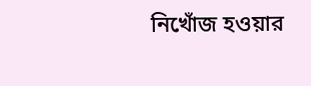নিখোঁজ হওয়ার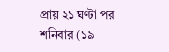প্রায় ২১ ঘণ্টা পর শনিবার (১৯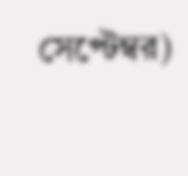সেপ্টেম্বর)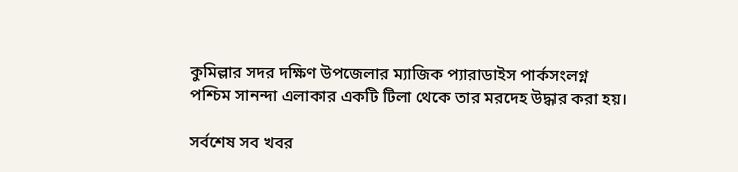কুমিল্লার সদর দক্ষিণ উপজেলার ম্যাজিক প্যারাডাইস পার্কসংলগ্ন পশ্চিম সানন্দা এলাকার একটি টিলা থেকে তার মরদেহ উদ্ধার করা হয়।

সর্বশেষ সব খবর